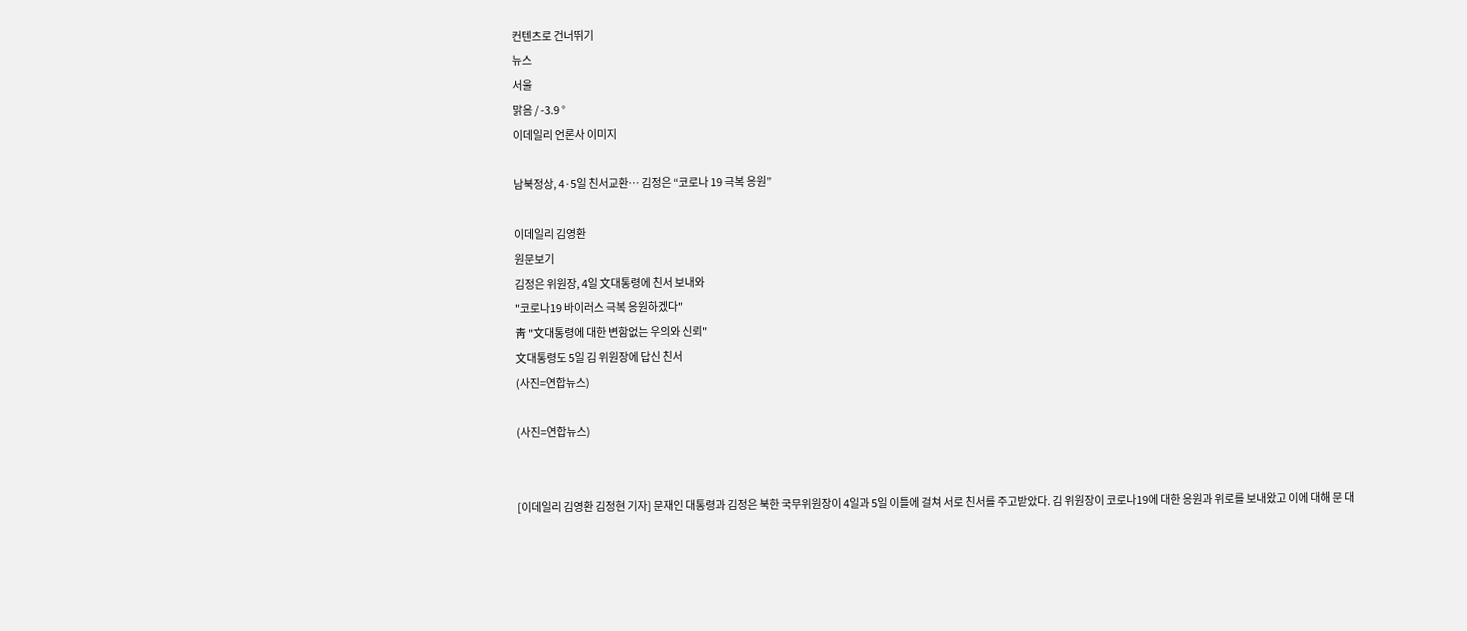컨텐츠로 건너뛰기
뉴스
서울
맑음 / -3.9 °
이데일리 언론사 이미지

남북정상, 4·5일 친서교환… 김정은 “코로나 19 극복 응원”

이데일리 김영환
원문보기
김정은 위원장, 4일 文대통령에 친서 보내와
"코로나19 바이러스 극복 응원하겠다"
靑 "文대통령에 대한 변함없는 우의와 신뢰"
文대통령도 5일 김 위원장에 답신 친서
(사진=연합뉴스)

(사진=연합뉴스)


[이데일리 김영환 김정현 기자] 문재인 대통령과 김정은 북한 국무위원장이 4일과 5일 이틀에 걸쳐 서로 친서를 주고받았다. 김 위원장이 코로나19에 대한 응원과 위로를 보내왔고 이에 대해 문 대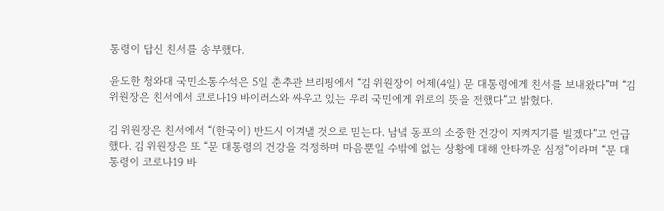통령이 답신 친서를 송부했다.

윤도한 청와대 국민소통수석은 5일 춘추관 브리핑에서 “김 위원장이 어제(4일) 문 대통령에게 친서를 보내왔다”며 “김 위원장은 친서에서 코로나19 바이러스와 싸우고 있는 우리 국민에게 위로의 뜻을 전했다”고 밝혔다.

김 위원장은 친서에서 “(한국이) 반드시 이겨낼 것으로 믿는다. 남녘 동포의 소중한 건강이 지켜지기를 빌겠다”고 언급했다. 김 위원장은 또 “문 대통령의 건강을 걱정하며 마음뿐일 수밖에 없는 상황에 대해 안타까운 심정”이라며 “문 대통령이 코로나19 바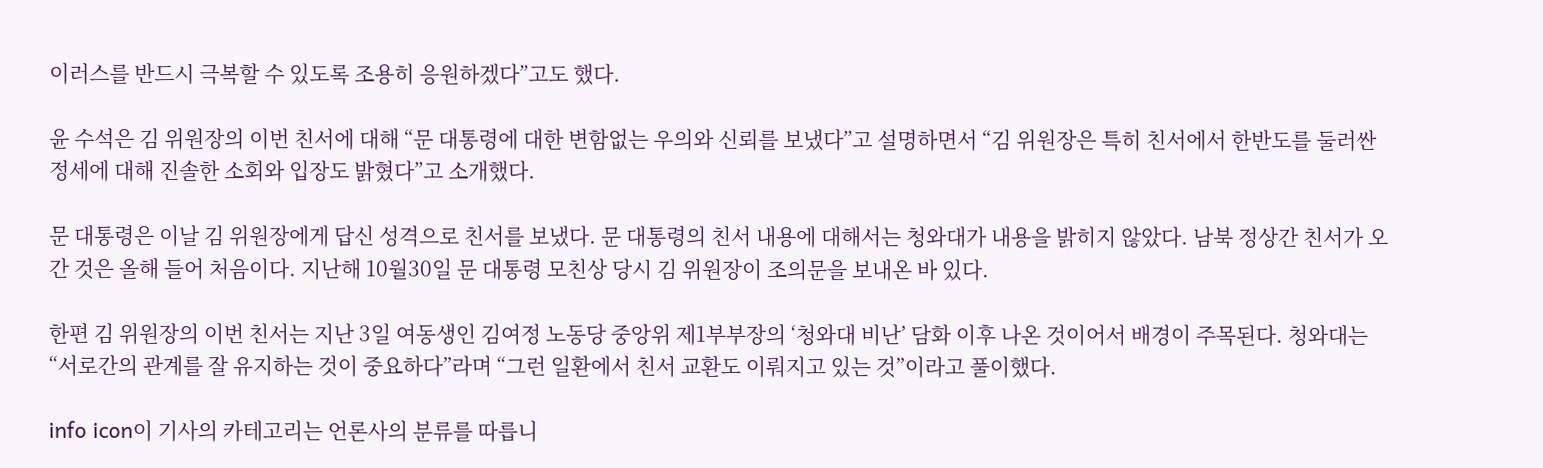이러스를 반드시 극복할 수 있도록 조용히 응원하겠다”고도 했다.

윤 수석은 김 위원장의 이번 친서에 대해 “문 대통령에 대한 변함없는 우의와 신뢰를 보냈다”고 설명하면서 “김 위원장은 특히 친서에서 한반도를 둘러싼 정세에 대해 진솔한 소회와 입장도 밝혔다”고 소개했다.

문 대통령은 이날 김 위원장에게 답신 성격으로 친서를 보냈다. 문 대통령의 친서 내용에 대해서는 청와대가 내용을 밝히지 않았다. 남북 정상간 친서가 오간 것은 올해 들어 처음이다. 지난해 10월30일 문 대통령 모친상 당시 김 위원장이 조의문을 보내온 바 있다.

한편 김 위원장의 이번 친서는 지난 3일 여동생인 김여정 노동당 중앙위 제1부부장의 ‘청와대 비난’ 담화 이후 나온 것이어서 배경이 주목된다. 청와대는 “서로간의 관계를 잘 유지하는 것이 중요하다”라며 “그런 일환에서 친서 교환도 이뤄지고 있는 것”이라고 풀이했다.

info icon이 기사의 카테고리는 언론사의 분류를 따릅니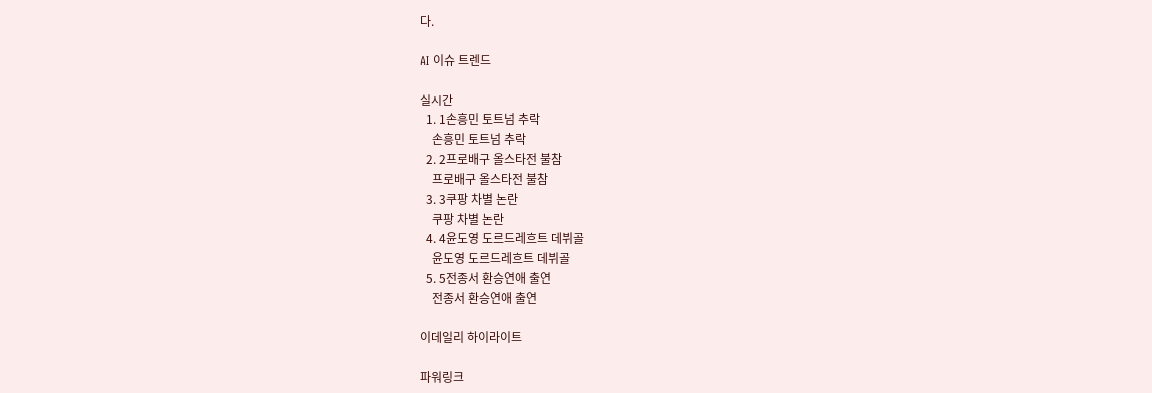다.

AI 이슈 트렌드

실시간
  1. 1손흥민 토트넘 추락
    손흥민 토트넘 추락
  2. 2프로배구 올스타전 불참
    프로배구 올스타전 불참
  3. 3쿠팡 차별 논란
    쿠팡 차별 논란
  4. 4윤도영 도르드레흐트 데뷔골
    윤도영 도르드레흐트 데뷔골
  5. 5전종서 환승연애 출연
    전종서 환승연애 출연

이데일리 하이라이트

파워링크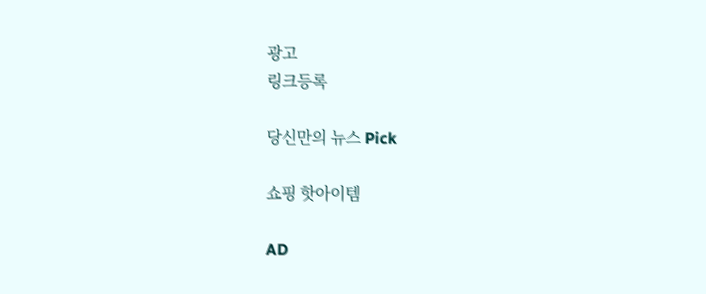광고
링크등록

당신만의 뉴스 Pick

쇼핑 핫아이템

AD